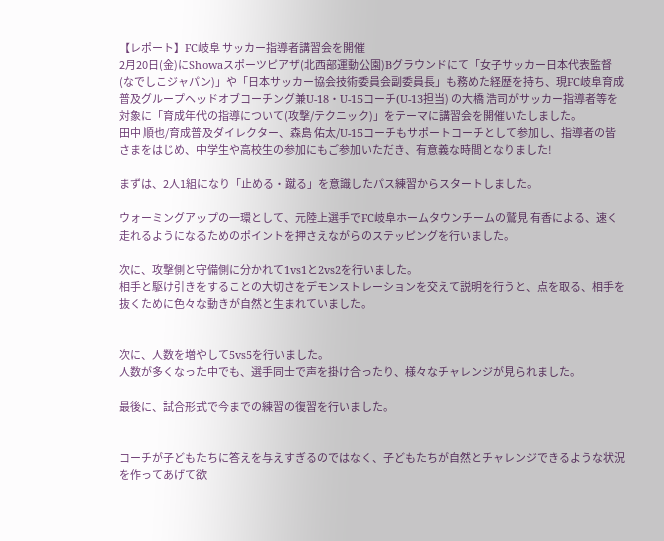【レポート】FC岐阜 サッカー指導者講習会を開催
2月20日(金)にShowaスポーツピアザ(北西部運動公園)Bグラウンドにて「女子サッカー日本代表監督(なでしこジャパン)」や「日本サッカー協会技術委員会副委員長」も務めた経歴を持ち、現FC岐阜育成普及グループヘッドオブコーチング兼U-18・U-15コーチ(U-13担当) の大橋 浩司がサッカー指導者等を対象に「育成年代の指導について(攻撃/テクニック)」をテーマに講習会を開催いたしました。
田中 順也/育成普及ダイレクター、森島 佑太/U-15コーチもサポートコーチとして参加し、指導者の皆さまをはじめ、中学生や高校生の参加にもご参加いただき、有意義な時間となりました!

まずは、2人1組になり「止める・蹴る」を意識したパス練習からスタートしました。

ウォーミングアップの一環として、元陸上選手でFC岐阜ホームタウンチームの鷲見 有香による、速く走れるようになるためのポイントを押さえながらのステッピングを行いました。

次に、攻撃側と守備側に分かれて1vs1と2vs2を行いました。
相手と駆け引きをすることの大切さをデモンストレーションを交えて説明を行うと、点を取る、相手を抜くために色々な動きが自然と生まれていました。


次に、人数を増やして5vs5を行いました。
人数が多くなった中でも、選手同士で声を掛け合ったり、様々なチャレンジが見られました。

最後に、試合形式で今までの練習の復習を行いました。


コーチが子どもたちに答えを与えすぎるのではなく、子どもたちが自然とチャレンジできるような状況を作ってあげて欲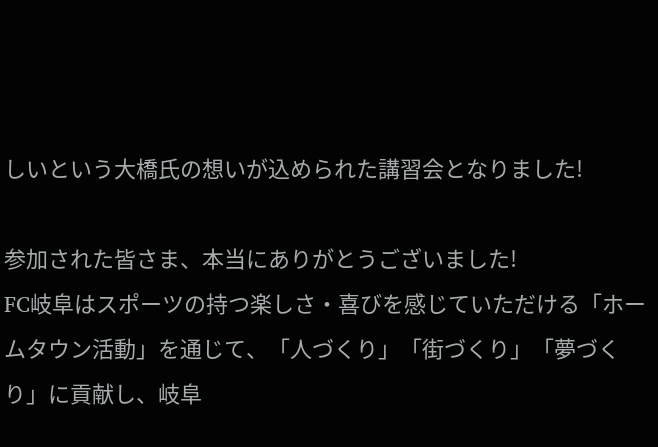しいという大橋氏の想いが込められた講習会となりました!

参加された皆さま、本当にありがとうございました!
FC岐阜はスポーツの持つ楽しさ・喜びを感じていただける「ホームタウン活動」を通じて、「人づくり」「街づくり」「夢づくり」に貢献し、岐阜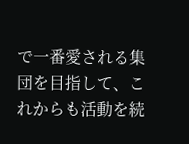で一番愛される集団を目指して、これからも活動を続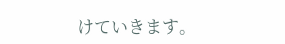けていきます。